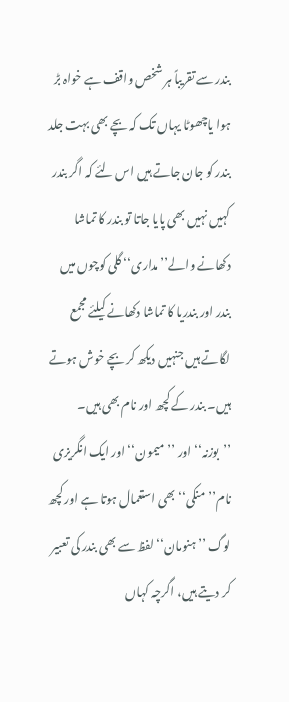بندر سے تقریباً ہر شخص واقف ہے خواہ بڑ ہوا یاچھوٹا یہاں تک کہ بچے بھی بہت جلد بندر کو جان جاتے ہیں اس لئے کہ اگر بندر کہیں نہیں بھی پایا جاتا تو بندر کا تماشا دکھانے والے’’مداری‘‘ گلی کوچوں میں بندر اور بندریا کا تماشا دکھانے کیلئے مجمع لگاتے ہیں جنہیں دیکھ کر بچے خوش ہوتے ہیں۔ بندر کے کچھ اور نام بھی ہیں۔ ’’بوزنہ‘‘ اور ’’میمون‘‘ اور ایک انگریزی نام’’منکی‘‘ بھی استعمال ہوتا ہے اور کچھ لوگ ’’ہنومان‘‘ لفظ سے بھی بندر کی تعبیر کر دیتے ہیں، اگرچہ کہاں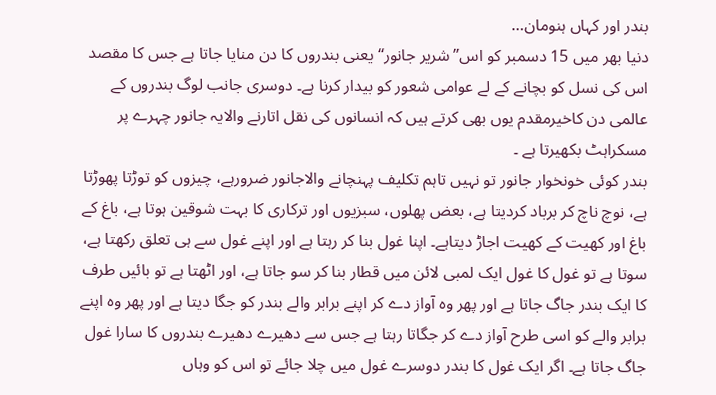بندر اور کہاں ہنومان…
دنیا بھر میں 15 دسمبر کو اس’’ شریر جانور‘‘ یعنی بندروں کا دن منایا جاتا ہے جس کا مقصد اس کی نسل کو بچانے کے لے عوامی شعور کو بیدار کرنا ہے۔ دوسری جانب لوگ بندروں کے عالمی دن کاخیرمقدم یوں بھی کرتے ہیں کہ انسانوں کی نقل اتارنے والایہ جانور چہرے پر مسکراہٹ بکھیرتا ہے ۔
بندر کوئی خونخوار جانور تو نہیں تاہم تکلیف پہنچانے والاجانور ضرورہے، چیزوں کو توڑتا پھوڑتا ہے، نوچ ناچ کر برباد کردیتا ہے، بعض پھلوں، سبزیوں اور ترکاری کا بہت شوقین ہوتا ہے، باغ کے باغ اور کھیت کے کھیت اجاڑ دیتاہے۔ اپنا غول بنا کر رہتا ہے اور اپنے غول سے ہی تعلق رکھتا ہے، سوتا ہے تو غول کا غول ایک لمبی لائن میں قطار بنا کر سو جاتا ہے، اور اٹھتا ہے تو بائیں طرف کا ایک بندر جاگ جاتا ہے اور پھر وہ آواز دے کر اپنے برابر والے بندر کو جگا دیتا ہے اور پھر وہ اپنے برابر والے کو اسی طرح آواز دے کر جگاتا رہتا ہے جس سے دھیرے دھیرے بندروں کا سارا غول جاگ جاتا ہے۔ اگر ایک غول کا بندر دوسرے غول میں چلا جائے تو اس کو وہاں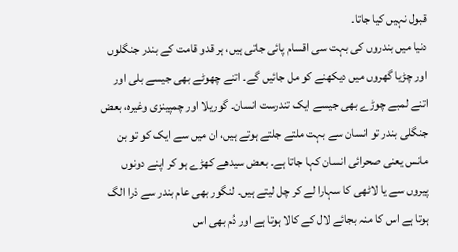قبول نہیں کیا جاتا۔
دنیا میں بندروں کی بہت سی اقسام پائی جاتی ہیں، ہر قدو قامت کے بندر جنگلوں اور چڑیا گھروں میں دیکھنے کو مل جائیں گے۔ اتنے چھوٹے بھی جیسے بلی اور اتنے لمبے چوڑے بھی جیسے ایک تندرست انسان۔ گوریلا اور چمپینزی وغیرہ، بعض جنگلی بندر تو انسان سے بہت ملتے جلتے ہوتے ہیں، ان میں سے ایک کو تو بن مانس یعنی صحرائی انسان کہا جاتا ہے۔ بعض سیدھے کھڑے ہو کر اپنے دونوں پیروں سے یا لاٹھی کا سہارا لے کر چل لیتے ہیں۔ لنگور بھی عام بندر سے ذرا الگ ہوتا ہے اس کا منہ بجائے لال کے کالا ہوتا ہے اور دُم بھی اس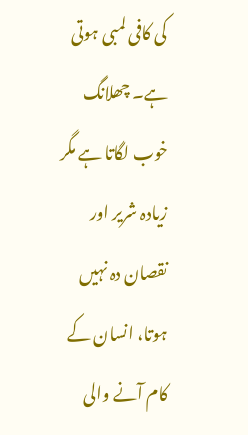کی کافی لمبی ہوتی ہے۔ چھلانگ خوب لگاتا ہے مگر زیادہ شریر اور نقصان دہ نہیں ہوتا، انسان کے کام آنے والی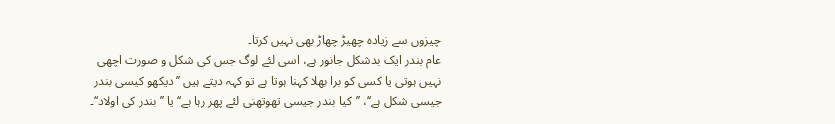چیزوں سے زیادہ چھیڑ چھاڑ بھی نہیں کرتا۔
عام بندر ایک بدشکل جانور ہے، اسی لئے لوگ جس کی شکل و صورت اچھی نہیں ہوتی یا کسی کو برا بھلا کہنا ہوتا ہے تو کہہ دیتے ہیں ’’دیکھو کیسی بندر جیسی شکل ہے‘‘، ’’کیا بندر جیسی تھوتھنی لئے پھر رہا ہے‘‘ یا ’’بندر کی اولاد‘‘۔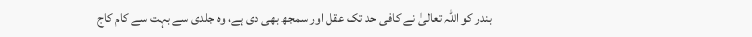بندر کو اللہ تعالیٰ نے کافی حد تک عقل اور سمجھ بھی دی ہے، وہ جلدی سے بہت سے کام کاج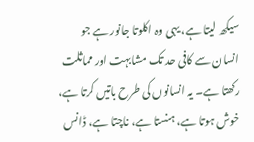سیکھ لیتا ہے، یہی وہ اکلوتا جانور ہے جو انسان سے کافی حد تک مشابہت اور مماثلت رکھتا ہے۔ یہ انسانوں کی طرح باتیں کرتا ہے، خوش ہوتا ہے، ہنستا ہے، ناچتا ہے، ڈانس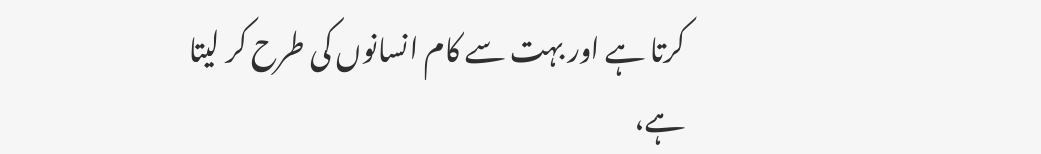کرتا ہے اور بہت سے کام انسانوں کی طرح کر لیتا ہے،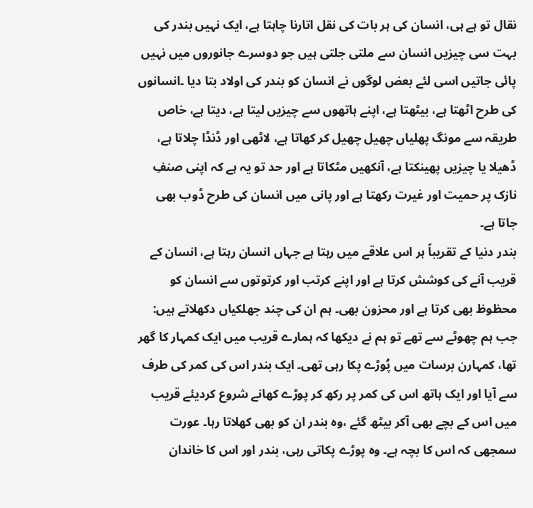نقال تو ہے ہی، انسان کی ہر بات کی نقل اتارنا چاہتا ہے، ایک نہیں بندر کی بہت سی چیزیں انسان سے ملتی جلتی ہیں جو دوسرے جانوروں میں نہیں پائی جاتیں اسی لئے بعض لوگوں نے انسان کو بندر کی اولاد بتا دیا ۔انسانوں کی طرح اٹھتا ہے، بیٹھتا ہے، اپنے ہاتھوں سے چیزیں لیتا ہے، دیتا ہے، خاص طریقہ سے مونگ پھلیاں چھیل چھیل کر کھاتا ہے، لاٹھی اور ڈنڈا چلاتا ہے، ڈھیلا یا چیزیں پھینکتا ہے، آنکھیں مٹکاتا ہے اور حد تو یہ ہے کہ اپنی صنفِ نازک پر حمیت اور غیرت رکھتا ہے اور پانی میں انسان کی طرح ڈوب بھی جاتا ہے۔
بندر دنیا کے تقریباً ہر اس علاقے میں رہتا ہے جہاں انسان رہتا ہے، انسان کے قریب آنے کی کوشش کرتا ہے اور اپنے کرتب اور کرتوتوں سے انسان کو محظوظ بھی کرتا ہے اور محزون بھی۔ ہم ان کی چند جھلکیاں دکھلاتے ہیں:
جب ہم چھوٹے سے تھے تو ہم نے دیکھا کہ ہمارے قریب میں ایک کمہار کا گھر تھا، کمہارن برسات میں پُوڑے پکا رہی تھی۔ ایک بندر اس کی کمر کی طرف سے آیا اور ایک ہاتھ اس کی کمر پر رکھ کر پوڑے کھانے شروع کردیئے قریب میں اس کے بچے بھی آکر بیٹھ گئے ،وہ بندر ان کو بھی کھلاتا رہا۔ عورت سمجھی کہ اس کا بچہ ہے۔ وہ پوڑے پکاتی رہی، بندر اور اس کا خاندان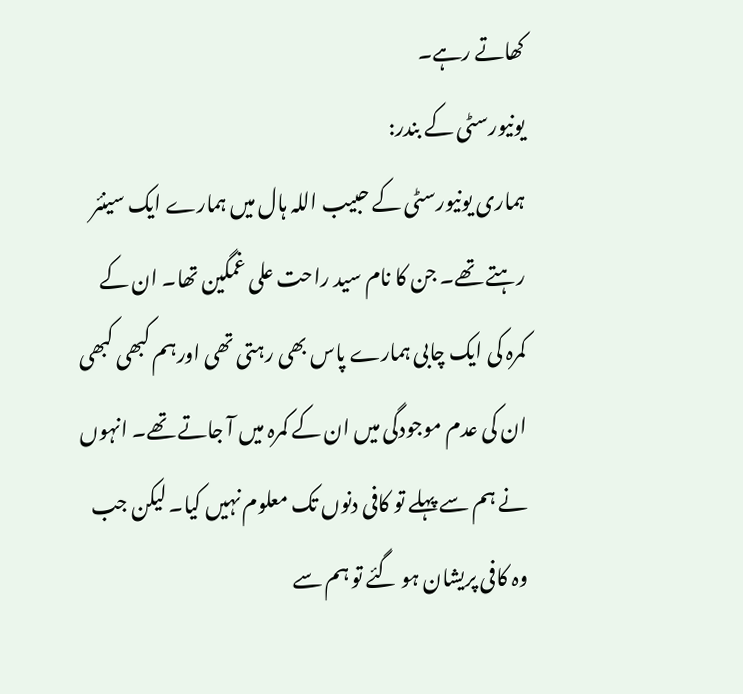کھاتے رہے۔
یونیورسٹی کے بندر:
ہماری یونیورسٹی کے حبیب اللہ ہال میں ہمارے ایک سینئر رہتے تھے۔ جن کا نام سید راحت علی غمگین تھا۔ ان کے کمرہ کی ایک چابی ہمارے پاس بھی رہتی تھی اورہم کبھی کبھی ان کی عدم موجودگی میں ان کے کمرہ میں آ جاتے تھے۔ انہوں نے ہم سے پہلے تو کافی دنوں تک معلوم نہیں کیا۔ لیکن جب وہ کافی پریشان ہو گئے تو ہم سے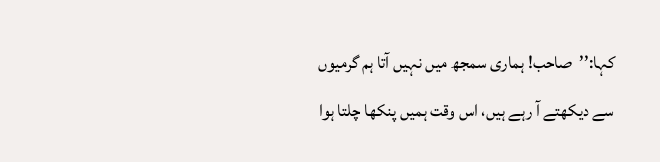کہا:’’صاحب! ہماری سمجھ میں نہیں آتا ہم گرمیوں سے دیکھتے آ رہے ہیں، اس وقت ہمیں پنکھا چلتا ہوا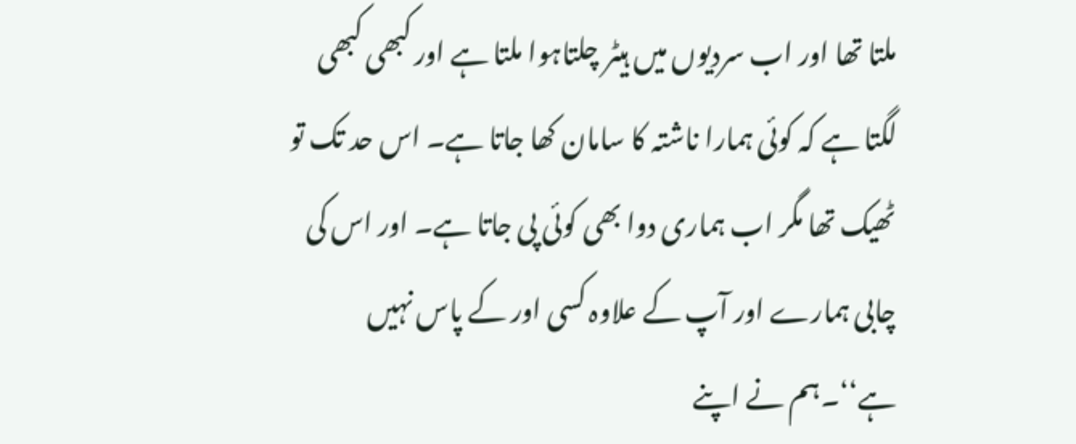ملتا تھا اور اب سردیوں میں ہیٹر چلتاہوا ملتا ہے اور کبھی کبھی لگتا ہے کہ کوئی ہمارا ناشتہ کا سامان کھا جاتا ہے۔ اس حد تک تو ٹھیک تھا مگر اب ہماری دوا بھی کوئی پی جاتا ہے۔ اور اس کی چابی ہمارے اور آپ کے علاوہ کسی اور کے پاس نہیں ہے‘‘۔ہم نے اپنے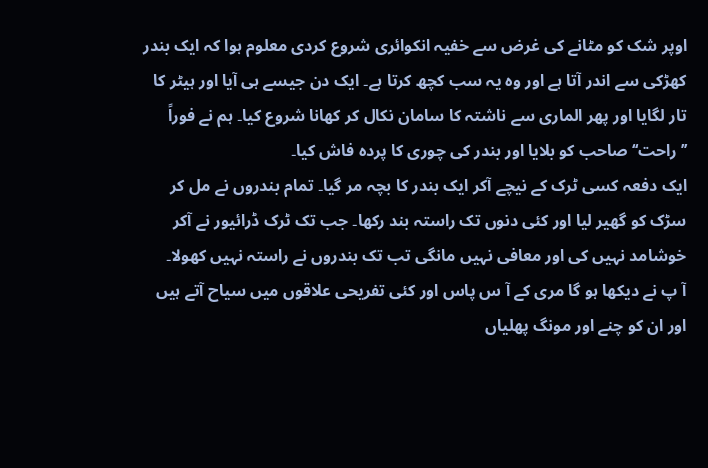اوپر شک کو مٹانے کی غرض سے خفیہ انکوائری شروع کردی معلوم ہوا کہ ایک بندر کھڑکی سے اندر آتا ہے اور وہ یہ سب کچھ کرتا ہے۔ ایک دن جیسے ہی آیا اور ہیٹر کا تار لگایا اور پھر الماری سے ناشتہ کا سامان نکال کر کھانا شروع کیا۔ ہم نے فوراً ’’راحت‘‘ صاحب کو بلایا اور بندر کی چوری کا پردہ فاش کیا۔
ایک دفعہ کسی ٹرک کے نیچے آکر ایک بندر کا بچہ مر گیا۔ تمام بندروں نے مل کر سڑک کو گھیر لیا اور کئی دنوں تک راستہ بند رکھا۔ جب تک ٹرک ڈرائیور نے آکر خوشامد نہیں کی اور معافی نہیں مانگی تب تک بندروں نے راستہ نہیں کھولا۔
آ پ نے دیکھا ہو گا مری کے آ س پاس اور کئی تفریحی علاقوں میں سیاح آتے ہیں اور ان کو چنے اور مونگ پھلیاں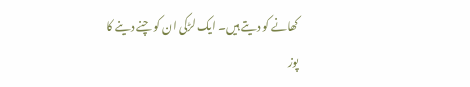کھانے کو دیتے ہیں۔ ایک لڑکی ان کو چنے دینے کا پوز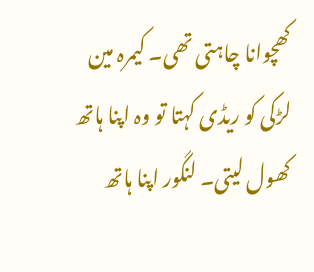کھچوانا چاہتی تھی۔ کیمرہ مین لڑکی کو ریڈی کہتا تو وہ اپنا ہاتھ کھول لیتی۔ لنگور اپنا ہاتھ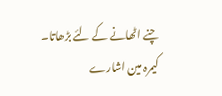چنے اٹھانے کے لئے بڑھاتا۔ کیمرہ مین اشارے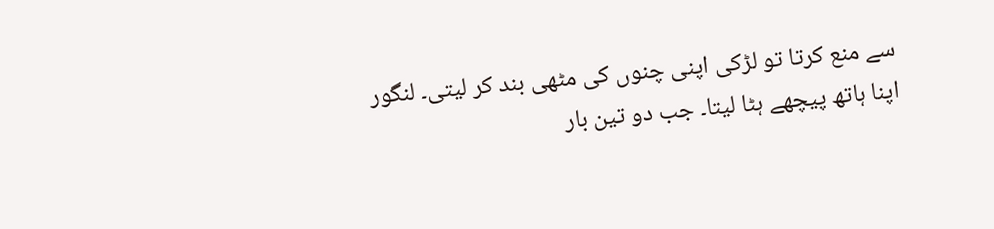سے منع کرتا تو لڑکی اپنی چنوں کی مٹھی بند کر لیتی۔ لنگور اپنا ہاتھ پیچھے ہٹا لیتا۔ جب دو تین بار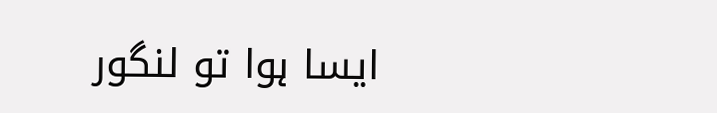ایسا ہوا تو لنگور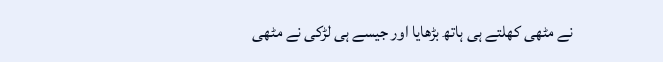نے مٹھی کھلتے ہی ہاتھ بڑھایا اور جیسے ہی لڑکی نے مٹھی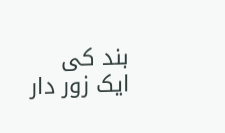بند کی ایک زور دار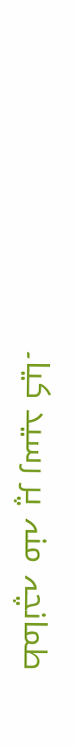طمانچہ منہ پر رسید کیا۔